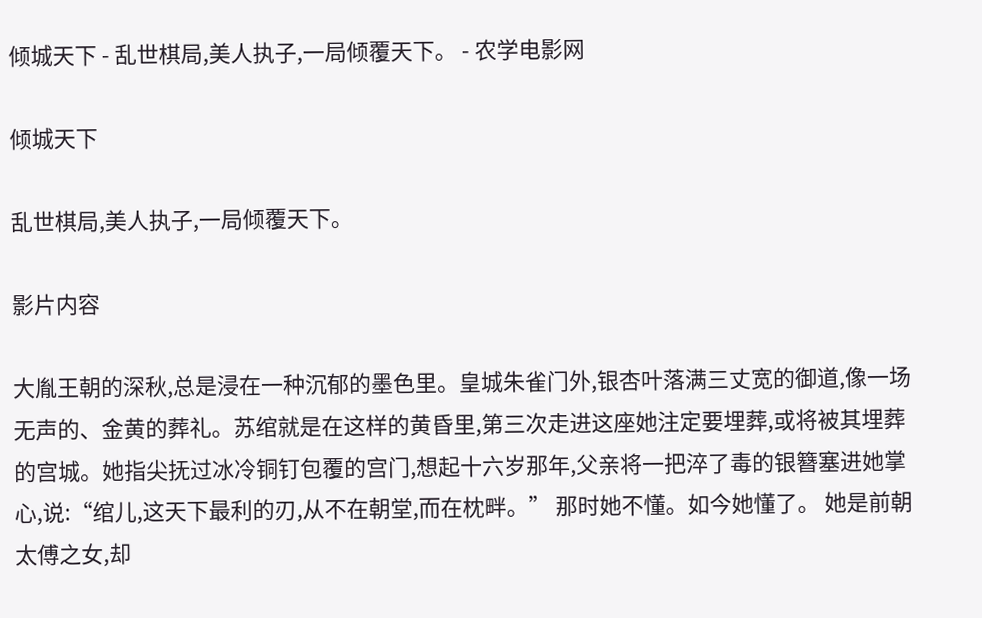倾城天下 - 乱世棋局,美人执子,一局倾覆天下。 - 农学电影网

倾城天下

乱世棋局,美人执子,一局倾覆天下。

影片内容

大胤王朝的深秋,总是浸在一种沉郁的墨色里。皇城朱雀门外,银杏叶落满三丈宽的御道,像一场无声的、金黄的葬礼。苏绾就是在这样的黄昏里,第三次走进这座她注定要埋葬,或将被其埋葬的宫城。她指尖抚过冰冷铜钉包覆的宫门,想起十六岁那年,父亲将一把淬了毒的银簪塞进她掌心,说:“绾儿,这天下最利的刃,从不在朝堂,而在枕畔。” 那时她不懂。如今她懂了。 她是前朝太傅之女,却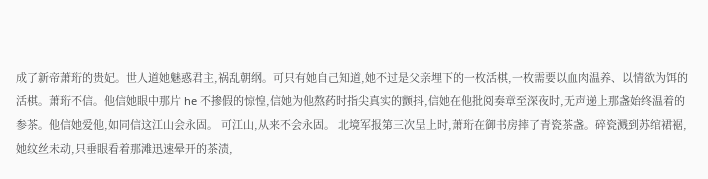成了新帝萧珩的贵妃。世人道她魅惑君主,祸乱朝纲。可只有她自己知道,她不过是父亲埋下的一枚活棋,一枚需要以血肉温养、以情欲为饵的活棋。萧珩不信。他信她眼中那片 he 不掺假的惊惶,信她为他熬药时指尖真实的颤抖,信她在他批阅奏章至深夜时,无声递上那盏始终温着的参茶。他信她爱他,如同信这江山会永固。 可江山,从来不会永固。 北境军报第三次呈上时,萧珩在御书房摔了青瓷茶盏。碎瓷溅到苏绾裙裾,她纹丝未动,只垂眼看着那滩迅速晕开的茶渍,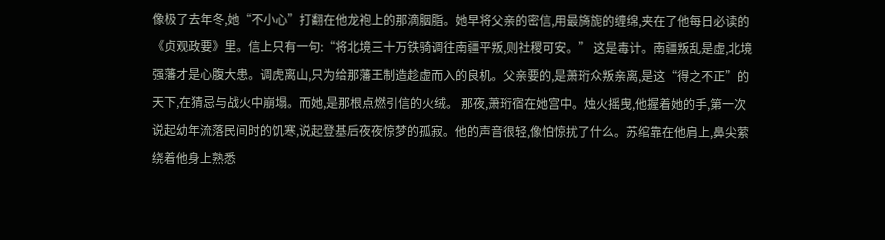像极了去年冬,她“不小心”打翻在他龙袍上的那滴胭脂。她早将父亲的密信,用最旖旎的缠绵,夹在了他每日必读的《贞观政要》里。信上只有一句:“将北境三十万铁骑调往南疆平叛,则社稷可安。” 这是毒计。南疆叛乱是虚,北境强藩才是心腹大患。调虎离山,只为给那藩王制造趁虚而入的良机。父亲要的,是萧珩众叛亲离,是这“得之不正”的天下,在猜忌与战火中崩塌。而她,是那根点燃引信的火绒。 那夜,萧珩宿在她宫中。烛火摇曳,他握着她的手,第一次说起幼年流落民间时的饥寒,说起登基后夜夜惊梦的孤寂。他的声音很轻,像怕惊扰了什么。苏绾靠在他肩上,鼻尖萦绕着他身上熟悉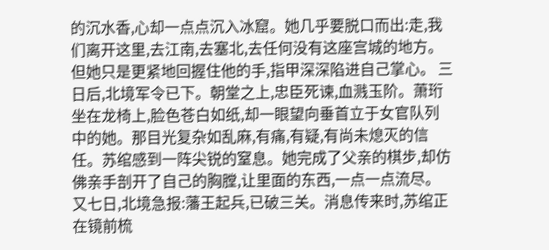的沉水香,心却一点点沉入冰窟。她几乎要脱口而出:走,我们离开这里,去江南,去塞北,去任何没有这座宫城的地方。 但她只是更紧地回握住他的手,指甲深深陷进自己掌心。 三日后,北境军令已下。朝堂之上,忠臣死谏,血溅玉阶。萧珩坐在龙椅上,脸色苍白如纸,却一眼望向垂首立于女官队列中的她。那目光复杂如乱麻,有痛,有疑,有尚未熄灭的信任。苏绾感到一阵尖锐的窒息。她完成了父亲的棋步,却仿佛亲手剖开了自己的胸膛,让里面的东西,一点一点流尽。 又七日,北境急报:藩王起兵,已破三关。消息传来时,苏绾正在镜前梳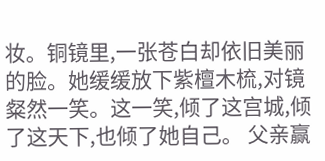妆。铜镜里,一张苍白却依旧美丽的脸。她缓缓放下紫檀木梳,对镜粲然一笑。这一笑,倾了这宫城,倾了这天下,也倾了她自己。 父亲赢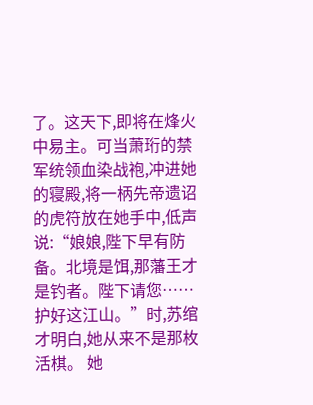了。这天下,即将在烽火中易主。可当萧珩的禁军统领血染战袍,冲进她的寝殿,将一柄先帝遗诏的虎符放在她手中,低声说:“娘娘,陛下早有防备。北境是饵,那藩王才是钓者。陛下请您……护好这江山。”时,苏绾才明白,她从来不是那枚活棋。 她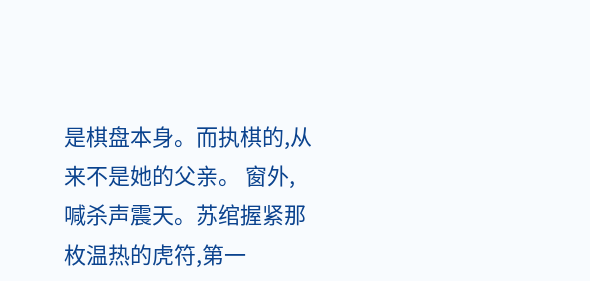是棋盘本身。而执棋的,从来不是她的父亲。 窗外,喊杀声震天。苏绾握紧那枚温热的虎符,第一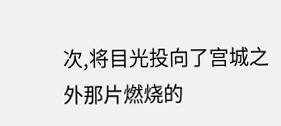次,将目光投向了宫城之外那片燃烧的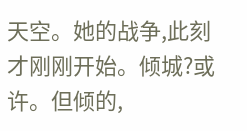天空。她的战争,此刻才刚刚开始。倾城?或许。但倾的,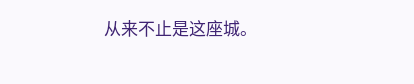从来不止是这座城。